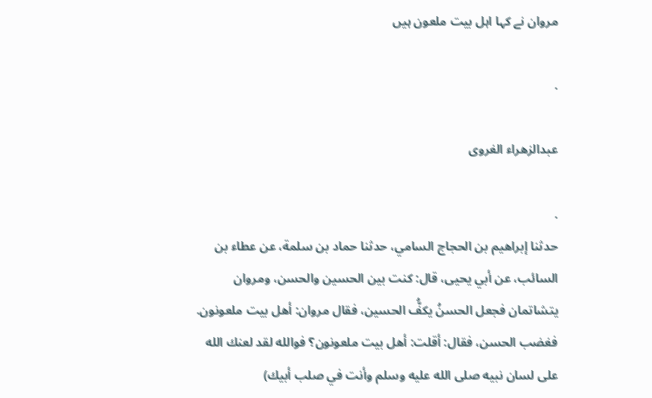مروان نے کہا اہل بیت ملعون ہیں

.

عبدالزهراء الغروی

.
حدثنا إبراهيم بن الحجاج السامي، حدثنا حماد بن سلمة، عن عطاء بن السائب، عن أبي يحيى، قال: كنت بين الحسين والحسن، ومروان يتشاتمان فجعل الحسنُ يكفُّ الحسين، فقال مروان: أهل بيت ملعونون. فغضب الحسن، فقال: أقلت: أهل بيت ملعونون؟ فوالله لقد لعنك الله على لسان نبيه صلى الله عليه وسلم وأنت في صلب أبيك)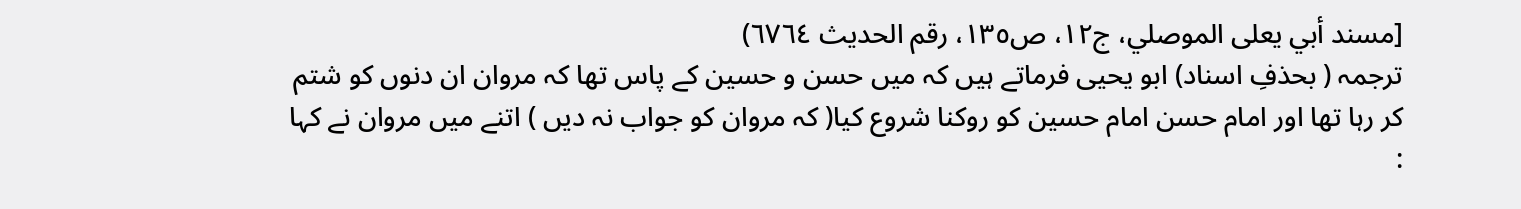[مسند أبي يعلى الموصلي، ج١٢، ص١٣٥، رقم الحديث ٦٧٦٤)
ترجمہ ( بحذفِ اسناد) ابو یحیی فرماتے ہیں کہ میں حسن و حسین کے پاس تھا کہ مروان ان دنوں کو شتم کر رہا تھا اور امام حسن امام حسین کو روکنا شروع کیا( کہ مروان کو جواب نہ دیں ) اتنے میں مروان نے کہا :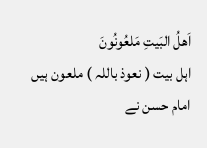اَھلُ البَیتِ مَلعُونُونَ
اہل بیت ( نعوذ باللہ ) ملعون ہیں
امام حسن نے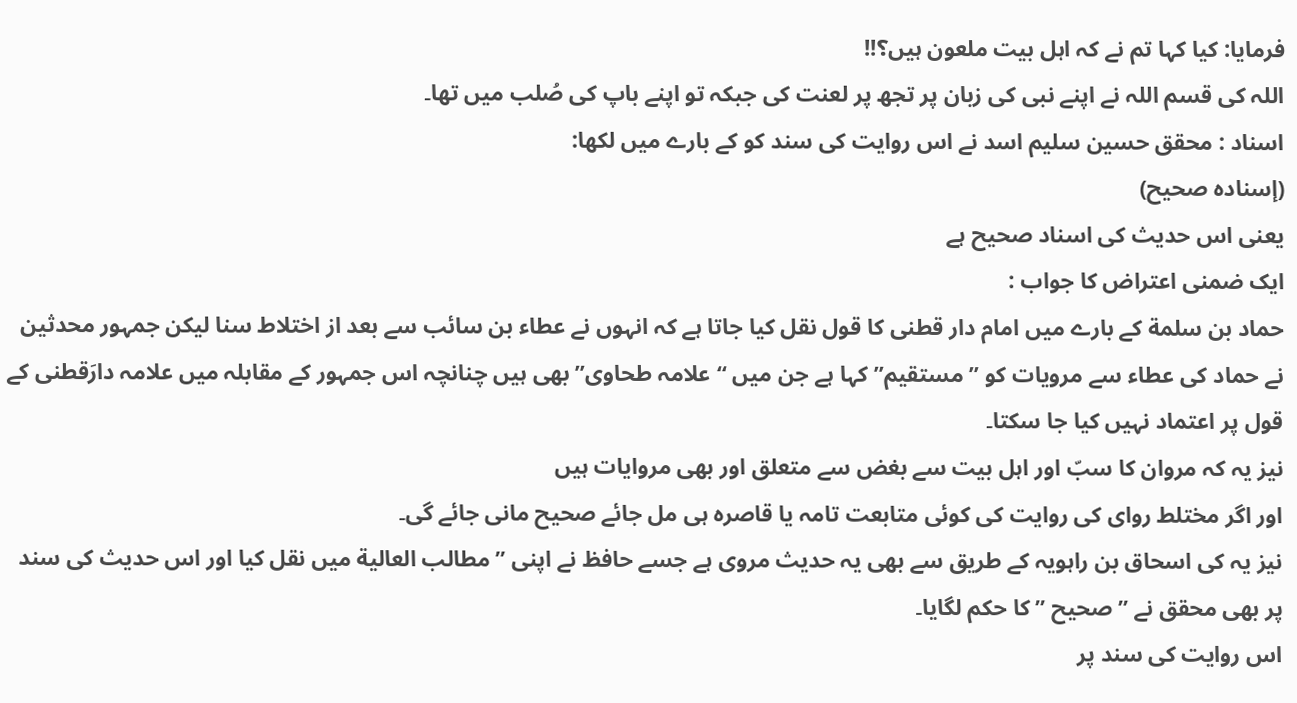فرمایا: کیا کہا تم نے کہ اہل بیت ملعون ہیں؟!!
اللہ کی قسم اللہ نے اپنے نبی کی زبان پر تجھ پر لعنت کی جبکہ تو اپنے باپ کی صُلب میں تھا۔
اسناد : محقق حسین سلیم اسد نے اس روایت کی سند کو کے بارے میں لکھا:
(إسناده صحيح)
یعنی اس حدیث کی اسناد صحیح ہے
ایک ضمنی اعتراض کا جواب :
حماد بن سلمة کے بارے میں امام دار قطنی کا قول نقل کیا جاتا ہے کہ انہوں نے عطاء بن سائب سے بعد از اختلاط سنا لیکن جمہور محدثین نے حماد کی عطاء سے مرویات کو ” مستقیم” کہا ہے جن میں “علامہ طحاوی” بھی ہیں چنانچہ اس جمہور کے مقابلہ میں علامہ دارَقطنی کے قول پر اعتماد نہیں کیا جا سکتا۔
نیز یہ کہ مروان کا سبّ اور اہل بیت سے بغض سے متعلق اور بھی مروایات ہیں
اور اگر مختلط روای کی روایت کی کوئی متابعت تامہ یا قاصرہ ہی مل جائے صحیح مانی جائے گی۔
نیز یہ کی اسحاق بن راہویہ کے طریق سے بھی یہ حدیث مروی ہے جسے حافظ نے اپنی ” مطالب العالیة میں نقل کیا اور اس حدیث کی سند پر بھی محقق نے ” صحیح ” کا حکم لگایا۔
اس روایت کی سند پر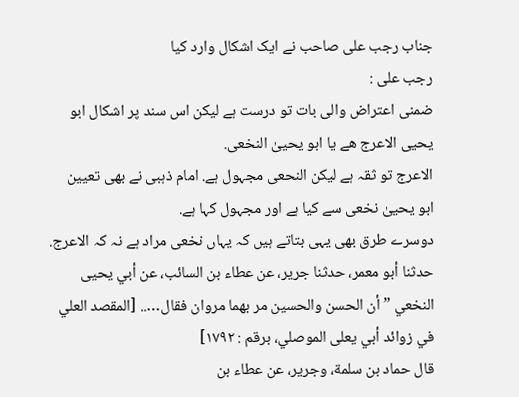جناب رجب علی صاحب نے ایک اشکال وارد کیا
رجب علی :
ضمنی اعتراض والی بات تو درست ہے لیکن اس سند پر اشکال ابو يحيى الاعرج ھے یا ابو یحییٰ النخعی.
الاعرج تو ثقہ ہے لیکن النحعی مجہول ہے. امام ذہبی نے بھی تعیین ابو یحییٰ نخعی سے کیا ہے اور مجہول کہا ہے.
دوسرے طرق بھی یہی بتاتے ہیں کہ یہاں نخعی مراد ہے نہ کہ الاعرج.
حدثنا أبو معمر، حدثنا جرير، عن عطاء بن السائب، عن أبي يحيى النخعي ” أن الحسن والحسين مر بهما مروان فقال….. [المقصد العلي في زوائد أبي يعلى الموصلي، برقم : ۱۷۹۲]
قال حماد بن سلمة، وجرير، عن عطاء بن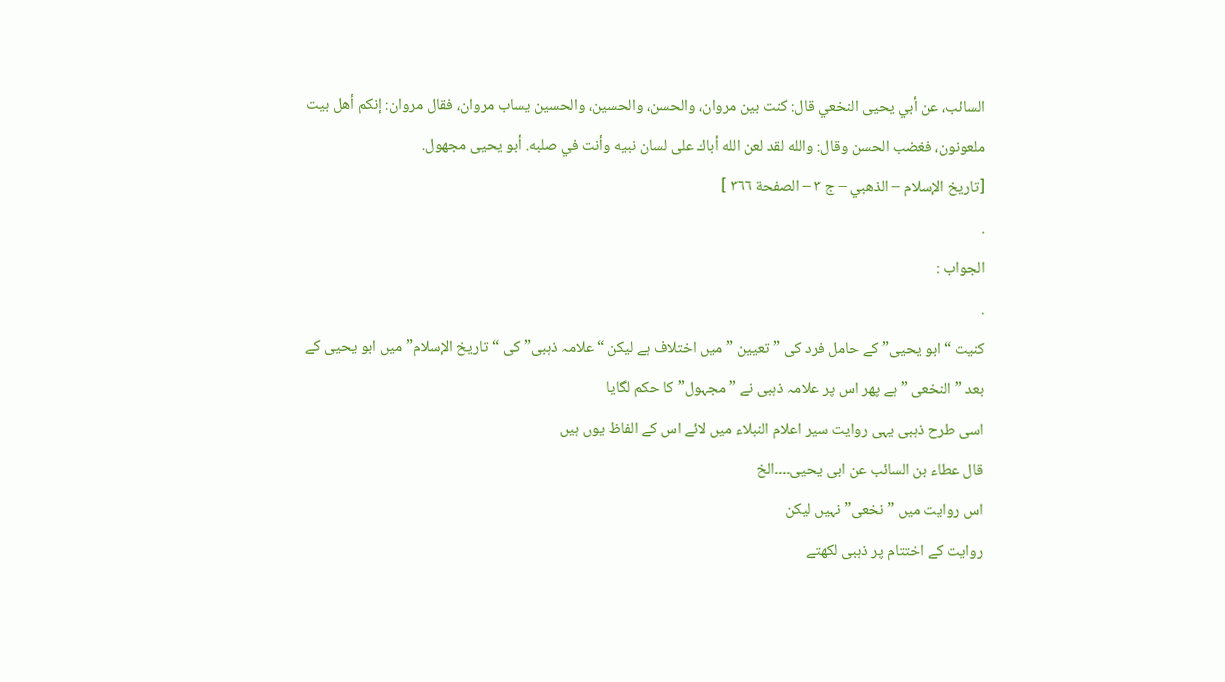السائب، عن أبي يحيى النخعي قال: كنت بين مروان، والحسن، والحسين، والحسين يساب مروان، فقال مروان: إنكم أهل بيت ملعونون، فغضب الحسن وقال: والله لقد لعن الله أباك على لسان نبيه وأنت في صلبه. أبو يحيى مجهول.
[تاريخ الإسلام – الذهبي – ج ٣ – الصفحة ٣٦٦ ]
.
الجواب :
.
کنیت “ابو یحیی” کے حامل فرد کی ” تعیین ” میں اختلاف ہے لیکن “علامہ ذہبی” کی “تاریخ الإسلام” میں ابو یحیی کے بعد ” النخعی ” ہے پھر اس پر علامہ ذہبی نے ” مجہول” کا حکم لگایا
اسی طرح ذہبی یہی روایت سیر اعلام النبلاء میں لائے اس کے الفاظ یوں ہیں
قال عطاء بن السائب عن ابی یحیی۔۔۔۔الخ
اس روایت میں ” نخعی” نہیں لیکن
روایت کے اختتام پر ذہبی لکھتے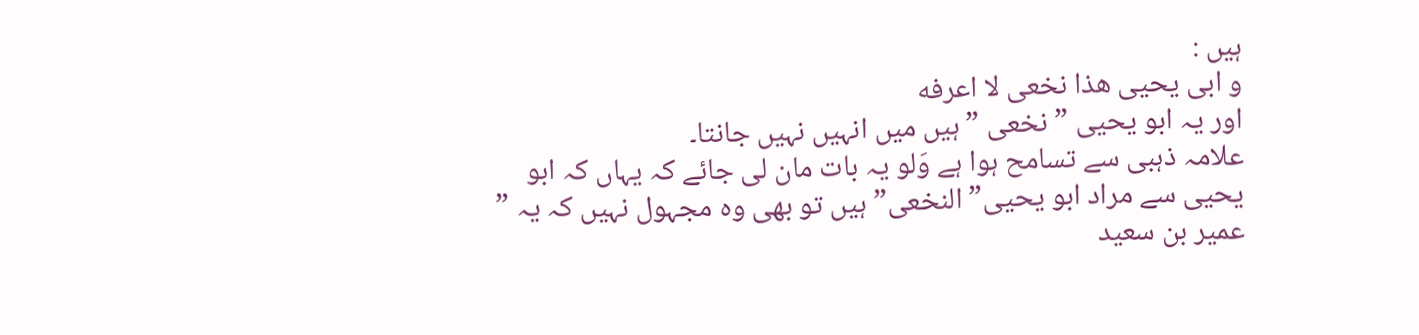ہیں :
و ابی یحیی ھذا نخعی لا اعرفه
اور یہ ابو یحیی ” نخعی ” ہیں میں انہیں نہیں جانتا۔
علامہ ذہبی سے تسامح ہوا ہے وَلو یہ بات مان لی جائے کہ یہاں کہ ابو یحیی سے مراد ابو یحیی” النخعی” ہیں تو بھی وہ مجہول نہیں کہ یہ ” عمیر بن سعید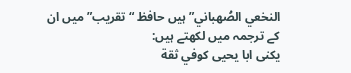النخعي الصُهباني” ہیں حافظ “تقریب” میں ان کے ترجمہ میں لکھتے ہیں:
یکنی ابا یحیی کوفي ثقة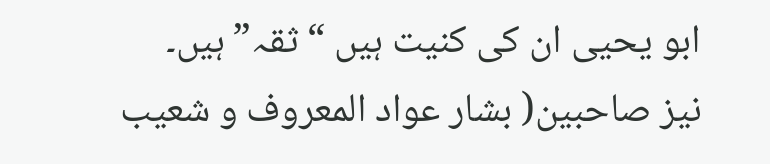ابو یحیی ان کی کنیت ہیں “ثقہ” ہیں۔
نیز صاحبین( بشار عواد المعروف و شعیب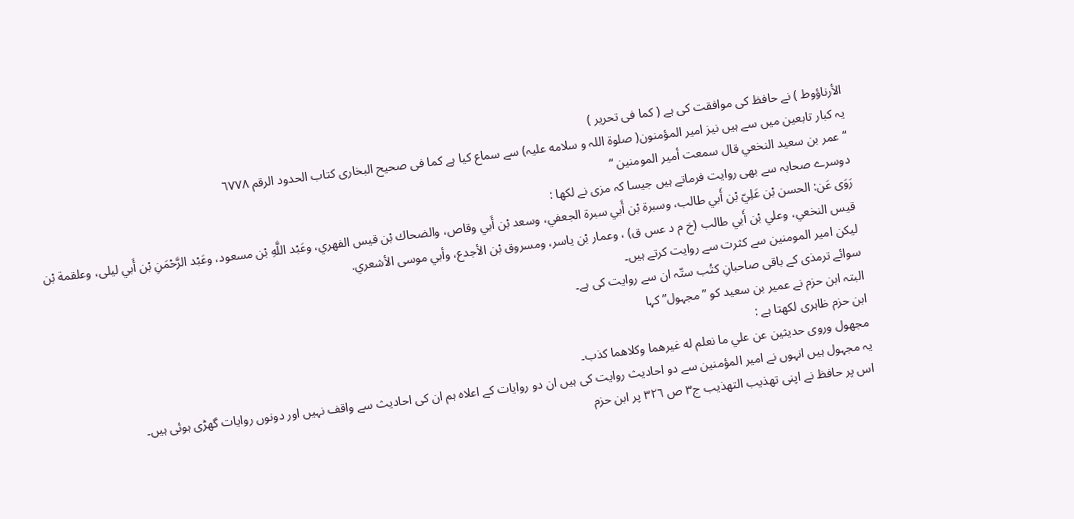الأرناؤوط ) نے حافظ کی موافقت کی ہے ( کما فی تحریر )
یہ کبار تابعین میں سے ہیں نیز امیر المؤمنون( صلوۃ اللہ و سلامه علیہ) سے سماع کیا ہے کما فی صحیح البخاری کتاب الحدود الرقم ٦٧٧٨
“عمر بن سعید النخعي قال سمعت أمير المومنين “
دوسرے صحابہ سے بھی روایت فرماتے ہیں جیسا کہ مزی نے لکھا :
رَوَى عَن: الحسن بْن عَلِيّ بْن أَبي طالب، وسبرة بْن أَبي سبرة الجعفي، وسعد بْن أَبي وقاص، والضحاك بْن قيس الفهري، وعَبْد اللَّهِ بْن مسعود، وعَبْد الرَّحْمَنِ بْن أَبي ليلى، وعلقمة بْن قيس النخعي، وعلي بْن أَبي طالب (خ م د عس ق) ، وعمار بْن ياسر، ومسروق بْن الأجدع، وأبي موسى الأشعري.
لیکن امیر المومنین سے کثرت سے روایت کرتے ہیں۔
سوائے ترمذی کے باقی صاحبانِ کتُب ستّہ ان سے روایت کی ہے۔
البتہ ابن حزم نے عمیر بن سعید کو ” مجہول” کہا
ابن حزم ظاہری لکھتا ہے :
مجهول وروى حديثين عن علي ما نعلم له غيرهما وكلاهما كذب۔
یہ مجہول ہیں انہوں نے امیر المؤمنین سے دو احادیث روایت کی ہیں ان دو روایات کے اعلاہ ہم ان کی احادیث سے واقف نہیں اور دونوں روایات گھڑی ہوئی ہیں۔
اس پر حافظ نے اپنی تھذیب التھذیب ج٣ ص ٣٢٦ پر ابن حزم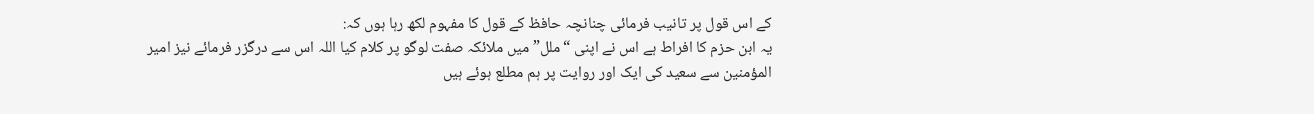کے اس قول پر تانیب فرمائی چنانچہ حافظ کے قول کا مفہوم لکھ رہا ہوں کہ:
یہ ابن حزم کا افراط ہے اس نے اپنی “ملل” میں ملائکہ صفت لوگو پر کلام کیا اللہ اس سے درگزر فرمائے نیز امیر المؤمنین سے سعید کی ایک اور روایت پر ہم مطلع ہوئے ہیں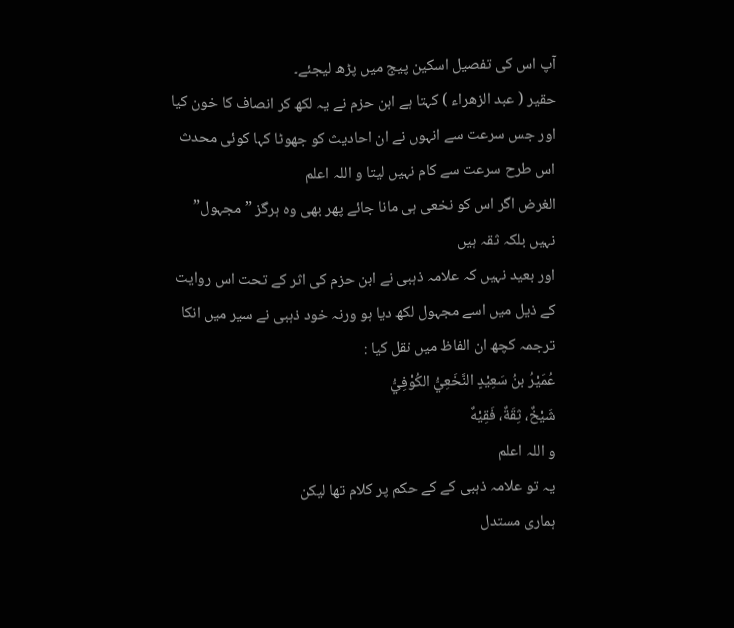آپ اس کی تفصیل اسکین پیج میں پڑھ لیجئے۔
حقیر ( عبد الزھراء ) کہتا ہے ابن حزم نے یہ لکھ کر انصاف کا خون کیا اور جس سرعت سے انہوں نے ان احادیث کو جھوٹا کہا کوئی محدث اس طرح سرعت سے کام نہیں لیتا و اللہ اعلم
الغرض اگر اس کو نخعی ہی مانا جائے پھر بھی وہ ہرگز ” مجہول” نہیں بلکہ ثقہ ہیں
اور بعید نہیں کہ علامہ ذہبی نے ابن حزم کی اثر کے تحت اس روایت کے ذیل میں اسے مجہول لکھ دیا ہو ورنہ خود ذہبی نے سیر میں انکا ترجمہ کچھ ان الفاظ میں نقل کیا :
عُمَيْرُ بنُ سَعِيْدٍ النَّخَعِيُّ الكُوْفِيُّ
شَيْخٌ، ثِقَةٌ، فَقِيْهٌ
و اللہ اعلم
یہ تو علامہ ذہبی کے کے حکم پر کلام تھا لیکن
ہماری مستدل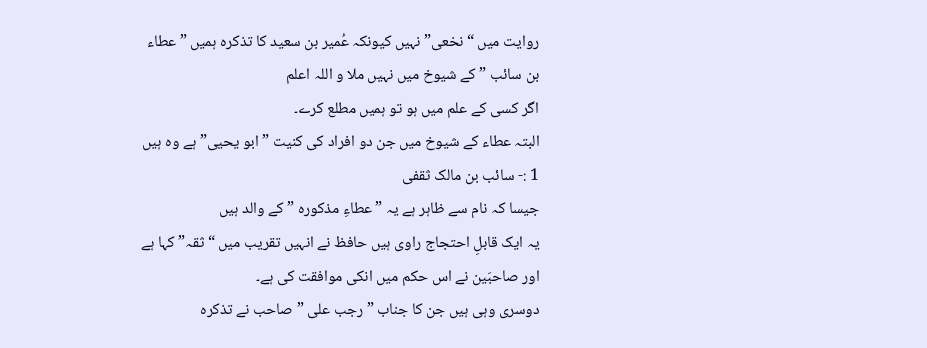روایت میں “نخعی” نہیں کیونکہ عُمیر بن سعید کا تذکرہ ہمیں ” عطاء بن سائب ” کے شیوخ میں نہیں ملا و اللہ اعلم
اگر کسی کے علم میں ہو تو ہمیں مطلع کرے۔
البتہ عطاء کے شیوخ میں جن دو افراد کی کنيت ” ابو یحیی” ہے وہ ہیں
1 :- سائب بن مالک ثقفی
جیسا کہ نام سے ظاہر ہے یہ ” عطاءِ مذکورہ ” کے والد ہیں
یہ ایک قابلِ احتجاج راوی ہیں حافظ نے انہیں تقریب میں “ثقہ” کہا ہے اور صاحبَین نے اس حکم میں انکی موافقت کی ہے۔
دوسری وہی ہیں جن کا جناب ” رجب علی ” صاحب نے تذکرہ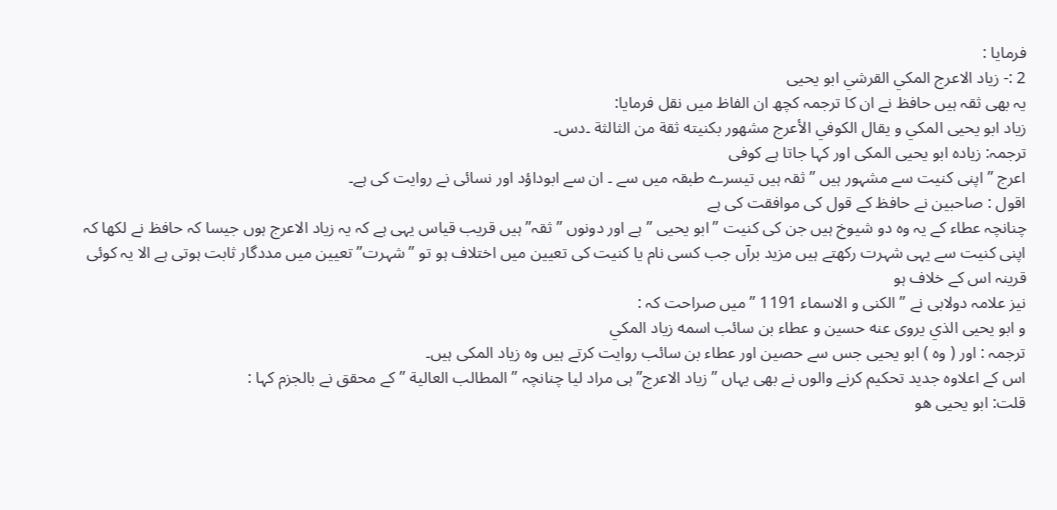فرمایا :
2 :- زیاد الاعرج المکي القرشي ابو یحیی
یہ بھی ثقہ ہیں حافظ نے ان کا ترجمہ کچھ ان الفاظ میں نقل فرمایا:
زیاد ابو یحیی المکي و یقال الکوفي الأعرج مشهور بكنيته ثقة من الثالثة ۔دس۔
ترجمہ: زیادہ ابو یحیی المکی اور کہا جاتا ہے کوفی
اعرج ” اپنی کنیت سے مشہور ہیں ” ثقہ ہیں تیسرے طبقہ میں سے ۔ ان سے ابوداؤد اور نسائی نے روایت کی ہے۔
اقول : صاحبین نے حافظ کے قول کی موافقت کی ہے
چنانچہ عطاء کے یہ وہ دو شیوخ ہیں جن کی کنیت ” ابو یحیی ” ہے اور دونوں ” ثقہ” ہیں قریب قیاس یہی ہے کہ یہ زیاد الاعرج ہوں جیسا کہ حافظ نے لکھا کہ اپنی کنیت سے یہی شہرت رکھتے ہیں مزید برآں جب کسی نام یا کنیت کی تعیین میں اختلاف ہو تو ” شہرت” تعیین میں مددگار ثابت ہوتی ہے الا یہ کوئی قرینہ اس کے خلاف ہو
نیز علامہ دولابی نے ” الکنی و الاسماء 1191 ” میں صراحت کہ :
و ابو یحیی الذي یروی عنه حسين و عطاء بن سائب اسمه زياد المكي
ترجمہ : اور ( وہ ) ابو یحیی جس سے حصین اور عطاء بن سائب روایت کرتے ہیں وہ زیاد المکی ہیں۔
اس کے اعلاوہ جدید تحکیم کرنے والوں نے بھی یہاں ” زیاد الاعرج” ہی مراد لیا چنانچہ ” المطالب العالية ” كے محقق نے بالجزم کہا :
قلت: ابو یحیی ھو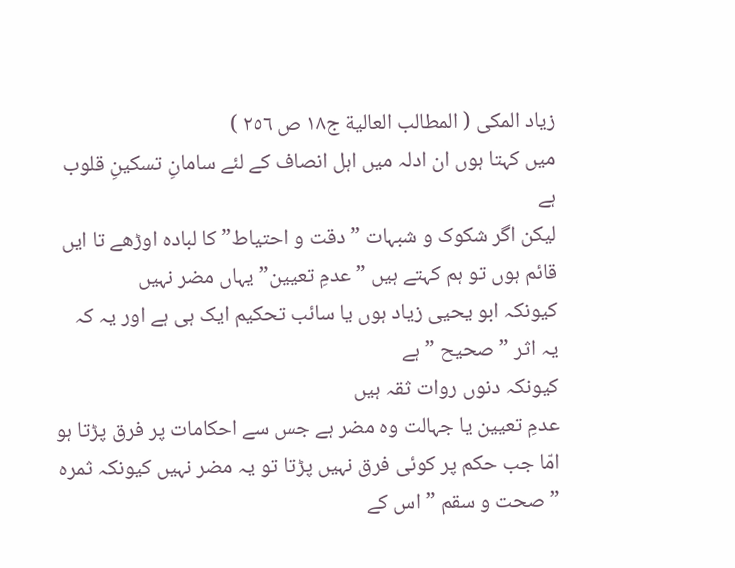زیاد المکی ( المطالب العالية ج١٨ ص ٢٥٦ )
میں کہتا ہوں ان ادلہ میں اہل انصاف کے لئے سامانِ تسکینِ قلوب ہے
لیکن اگر شکوک و شبہات ” دقت و احتیاط” کا لبادہ اوڑھے تا ایں قائم ہوں تو ہم کہتے ہیں ” عدمِ تعیین” یہاں مضر نہیں
کیونکہ ابو یحیی زیاد ہوں یا سائب تحکیم ایک ہی ہے اور یہ کہ یہ اثر ” صحیح ” ہے
کیونکہ دنوں روات ثقہ ہیں
عدمِ تعیین یا جہالت وہ مضر ہے جس سے احکامات پر فرق پڑتا ہو امّا جب حکم پر کوئی فرق نہیں پڑتا تو یہ مضر نہیں کیونکہ ثمرہ ” صحت و سقم ” اس کے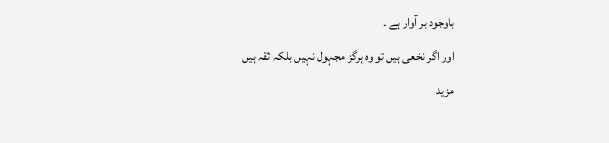باوجود بر آوار ہے ۔
اور اگر نخعی ہیں تو وہ ہرگز مجہول نہیں بلکہ ثقہ ہیں
مزید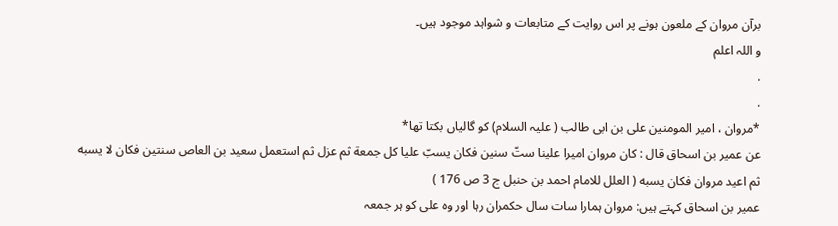برآن مروان کے ملعون ہونے پر اس روایت کے متابعات و شواہد موجود ہیں۔
و اللہ اعلم
.
.
*مروان ، امیر المومنین علی بن ابی طالب ( علیہ السلام) کو گالیاں بکتا تھا*
عن عمیر بن اسحاق قال : کان مروان اميرا علينا ستّ سنین فكان یسبّ علیا کل جمعة ثم عزل ثم استعمل سعید بن العاص سنتین فكان لا یسبه ثم اعید مروان فكان يسبه ( العلل للامام احمد بن حنبل ج 3 ص 176 )
عمیر بن اسحاق کہتے ہیں: مروان ہمارا سات سال حکمران رہا اور وہ علی کو ہر جمعہ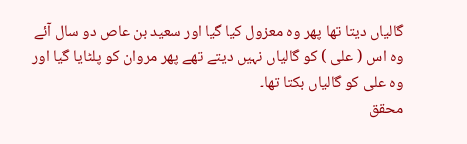گالیاں دیتا تھا پھر وہ معزول کیا گیا اور سعید بن عاص دو سال آئے وہ اس ( علی ) کو گالیاں نہیں دیتے تھے پھر مروان کو پلٹایا گیا اور وہ علی کو گالیاں بکتا تھا۔
محقق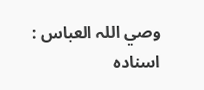وصي اللہ العباس : اسناده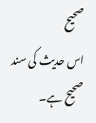صحیح
اس حدیث کی سند صحیح ہے۔